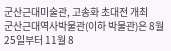군산근대미술관, 고송화 초대전 개최
군산근대역사박물관(이하 박물관)은 8월 25일부터 11월 8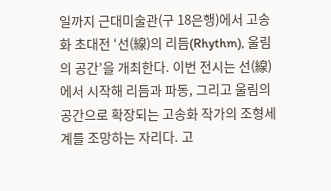일까지 근대미술관(구 18은행)에서 고송화 초대전 ‘선(線)의 리듬(Rhythm), 울림의 공간’을 개최한다. 이번 전시는 선(線)에서 시작해 리듬과 파동, 그리고 울림의 공간으로 확장되는 고송화 작가의 조형세계를 조망하는 자리다. 고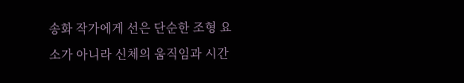송화 작가에게 선은 단순한 조형 요소가 아니라 신체의 움직임과 시간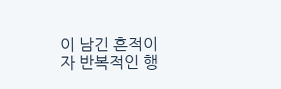이 남긴 흔적이자 반복적인 행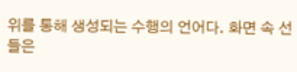위를 통해 생성되는 수행의 언어다. 화면 속 선들은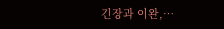긴장과 이완,…